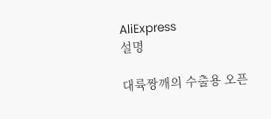AliExpress
설명

대륙짱깨의 수출용 오픈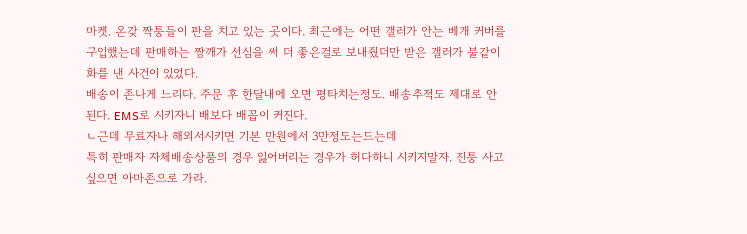마켓. 온갖 짝퉁들이 판을 치고 있는 곳이다. 최근에는 어떤 갤러가 안는 베개 커버를 구입했는데 판매하는 짱깨가 선심을 써 더 좋은걸로 보내줬더만 받은 갤러가 불같이 화를 낸 사건이 있었다.
배송이 존나게 느리다. 주문 후 한달내에 오면 평타치는정도. 배송추적도 제대로 안된다. EMS로 시키자니 배보다 배꼽이 커진다.
ㄴ근데 무료자나 해외서시키면 기본 만원에서 3만정도는드는데
특히 판매자 자체배송상품의 경우 잃어버리는 경우가 허다하니 시키지말자. 진퉁 사고 싶으면 아마존으로 가라.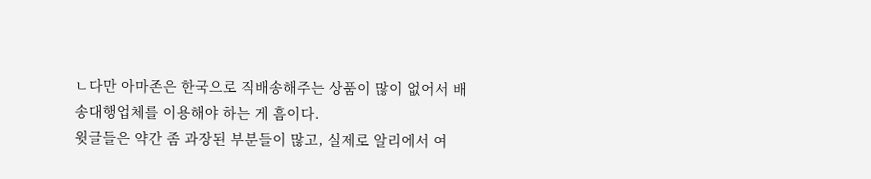ㄴ다만 아마존은 한국으로 직배송해주는 상품이 많이 없어서 배송대행업체를 이용해야 하는 게 흠이다.
윗글들은 약간 좀 과장된 부분들이 많고, 실제로 알리에서 여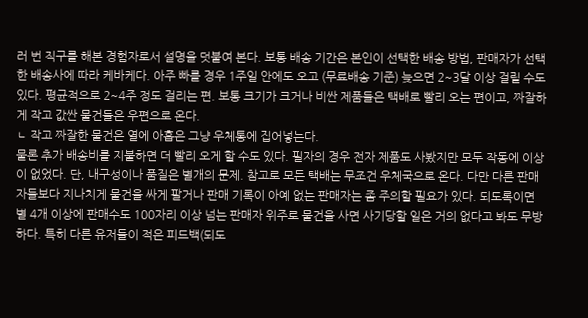러 번 직구를 해본 경험자로서 설명을 덧붙여 본다. 보통 배송 기간은 본인이 선택한 배송 방법, 판매자가 선택한 배송사에 따라 케바케다. 아주 빠를 경우 1주일 안에도 오고 (무료배송 기준) 늦으면 2~3달 이상 걸릴 수도 있다. 평균적으로 2~4주 정도 걸리는 편. 보통 크기가 크거나 비싼 제품들은 택배로 빨리 오는 편이고, 짜잘하게 작고 값싼 물건들은 우편으로 온다.
ㄴ 작고 짜잘한 물건은 열에 아홉은 그냥 우체통에 집어넣는다.
물론 추가 배송비를 지불하면 더 빨리 오게 할 수도 있다. 필자의 경우 전자 제품도 사봤지만 모두 작동에 이상이 없었다. 단, 내구성이나 품질은 별개의 문제. 참고로 모든 택배는 무조건 우체국으로 온다. 다만 다른 판매자들보다 지나치게 물건을 싸게 팔거나 판매 기록이 아예 없는 판매자는 좀 주의할 필요가 있다. 되도록이면 별 4개 이상에 판매수도 100자리 이상 넘는 판매자 위주로 물건을 사면 사기당할 일은 거의 없다고 봐도 무방하다. 특히 다른 유저들이 적은 피드백(되도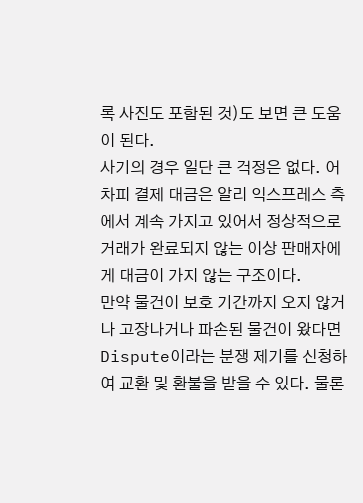록 사진도 포함된 것)도 보면 큰 도움이 된다.
사기의 경우 일단 큰 걱정은 없다. 어차피 결제 대금은 알리 익스프레스 측에서 계속 가지고 있어서 정상적으로 거래가 완료되지 않는 이상 판매자에게 대금이 가지 않는 구조이다.
만약 물건이 보호 기간까지 오지 않거나 고장나거나 파손된 물건이 왔다면 Dispute이라는 분쟁 제기를 신청하여 교환 및 환불을 받을 수 있다. 물론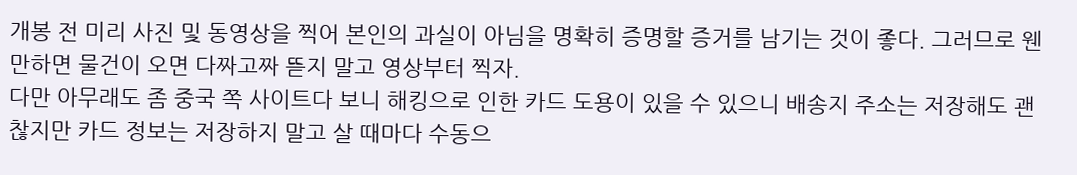개봉 전 미리 사진 및 동영상을 찍어 본인의 과실이 아님을 명확히 증명할 증거를 남기는 것이 좋다. 그러므로 웬만하면 물건이 오면 다짜고짜 뜯지 말고 영상부터 찍자.
다만 아무래도 좀 중국 쪽 사이트다 보니 해킹으로 인한 카드 도용이 있을 수 있으니 배송지 주소는 저장해도 괜찮지만 카드 정보는 저장하지 말고 살 때마다 수동으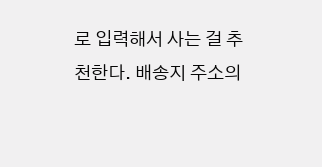로 입력해서 사는 걸 추천한다. 배송지 주소의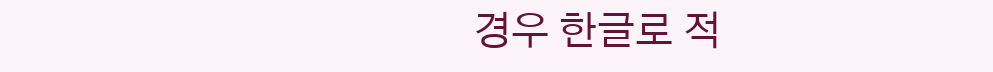경우 한글로 적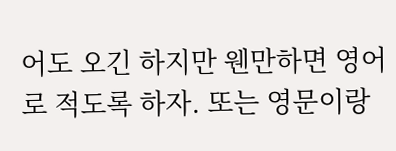어도 오긴 하지만 웬만하면 영어로 적도록 하자. 또는 영문이랑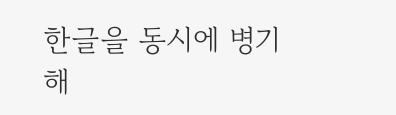한글을 동시에 병기해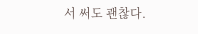서 써도 괜찮다.